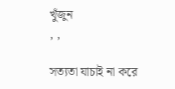খুঁজুন
, ,

সত্যতা যাচাই না করে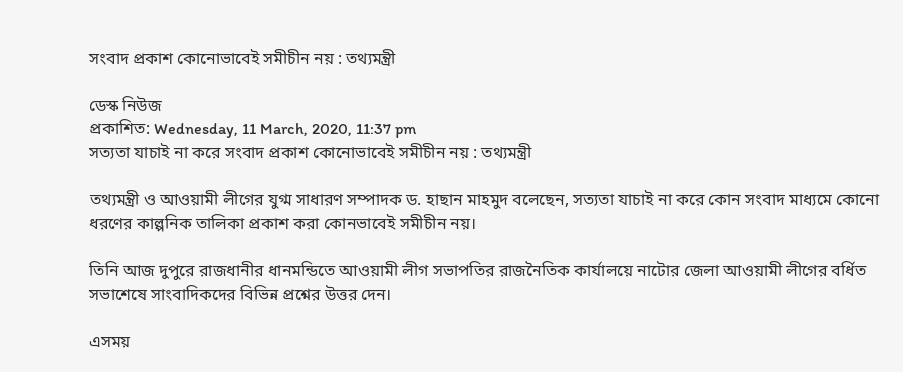সংবাদ প্রকাশ কোনোভাবেই সমীচীন নয় : তথ্যমন্ত্রী

ডেস্ক নিউজ
প্রকাশিত: Wednesday, 11 March, 2020, 11:37 pm
সত্যতা যাচাই না করে সংবাদ প্রকাশ কোনোভাবেই সমীচীন নয় : তথ্যমন্ত্রী

তথ্যমন্ত্রী ও আওয়ামী লীগের যুগ্ম সাধারণ সম্পাদক ড. হাছান মাহমুদ বলেছেন, সত্যতা যাচাই না করে কোন সংবাদ মাধ্যমে কোনো ধরণের কাল্পনিক তালিকা প্রকাশ করা কোনভাবেই সমীচীন নয়।

তিনি আজ দুপুরে রাজধানীর ধানমন্ডিতে আওয়ামী লীগ সভাপতির রাজনৈতিক কার্যালয়ে নাটোর জেলা আওয়ামী লীগের বর্ধিত সভাশেষে সাংবাদিকদের বিভিন্ন প্রশ্নের উত্তর দেন।

এসময়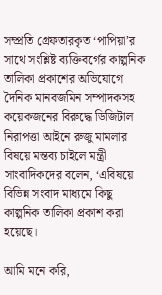সম্প্রতি গ্রেফতারকৃত ‘পাপিয়া’র সাথে সংশ্লিষ্ট ব্যক্তিবর্গের কাল্পনিক তালিকা প্রকাশের অভিযোগে দৈনিক মানবজমিন সম্পাদকসহ কয়েকজনের বিরুদ্ধে ডিজিটাল নিরাপত্তা আইনে রুজু মামলার বিষয়ে মন্তব্য চাইলে মন্ত্রী সাংবাদিকদের বলেন, ‘এবিষয়ে বিভিন্ন সংবাদ মাধ্যমে কিছু কাল্পনিক তালিকা প্রকাশ করা হয়েছে।

আমি মনে করি,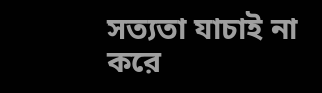সত্যতা যাচাই না করে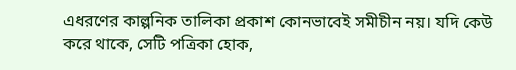এধরণের কাল্পনিক তালিকা প্রকাশ কোনভাবেই সমীচীন নয়। যদি কেউ করে থাকে, সেটি পত্রিকা হোক,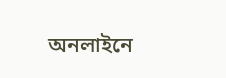অনলাইনে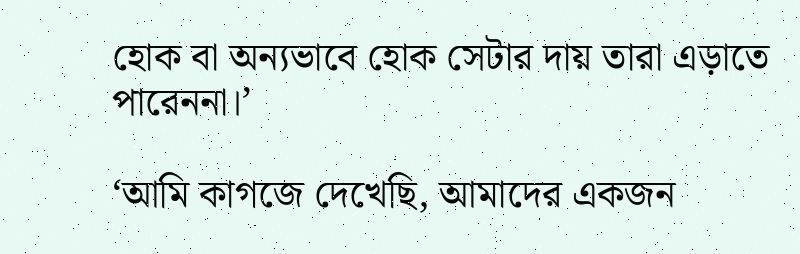হোক বা অন্যভাবে হোক সেটার দায় তারা এড়াতে পারেননা।’

‘আমি কাগজে দেখেছি, আমাদের একজন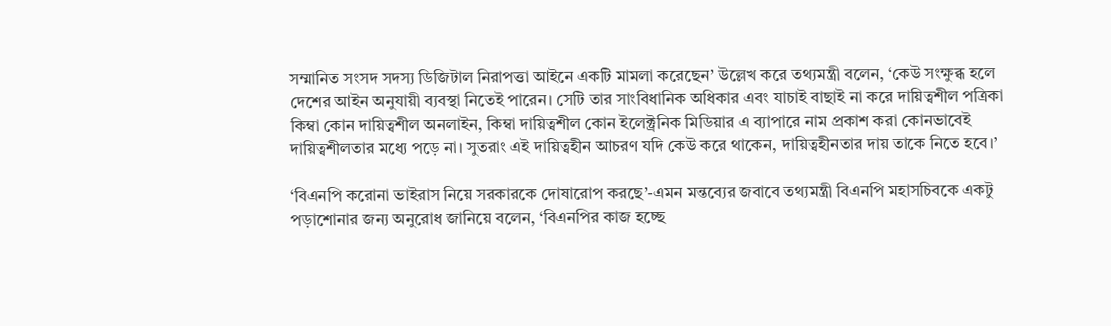সম্মানিত সংসদ সদস্য ডিজিটাল নিরাপত্তা আইনে একটি মামলা করেছেন’ উল্লেখ করে তথ্যমন্ত্রী বলেন, ‘কেউ সংক্ষুব্ধ হলে দেশের আইন অনুযায়ী ব্যবস্থা নিতেই পারেন। সেটি তার সাংবিধানিক অধিকার এবং যাচাই বাছাই না করে দায়িত্বশীল পত্রিকা কিম্বা কোন দায়িত্বশীল অনলাইন, কিম্বা দায়িত্বশীল কোন ইলেক্ট্রনিক মিডিয়ার এ ব্যাপারে নাম প্রকাশ করা কোনভাবেই দায়িত্বশীলতার মধ্যে পড়ে না। সুতরাং এই দায়িত্বহীন আচরণ যদি কেউ করে থাকেন, দায়িত্বহীনতার দায় তাকে নিতে হবে।’

‘বিএনপি করোনা ভাইরাস নিয়ে সরকারকে দোষারোপ করছে’-এমন মন্তব্যের জবাবে তথ্যমন্ত্রী বিএনপি মহাসচিবকে একটু পড়াশোনার জন্য অনুরোধ জানিয়ে বলেন, ‘বিএনপির কাজ হচ্ছে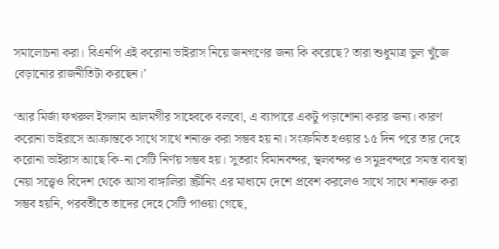সমালোচনা করা। বিএনপি এই করোনা ভাইরাস নিয়ে জনগণের জন্য কি করেছে? তারা শুধুমাত্র ভুল খুঁজে বেড়ানোর রাজনীতিটা করছেন।’

‘আর মির্জা ফখরুল ইসলাম আলমগীর সাহেবকে বলবো, এ ব্যাপারে একটু পড়াশোনা করার জন্য। কারণ করোনা ভাইরাসে আক্রান্তকে সাথে সাথে শনাক্ত করা সম্ভব হয় না। সংক্রমিত হওয়ার ১৫ দিন পরে তার দেহে করোনা ভাইরাস আছে কি-না সেটি নির্ণয় সম্ভব হয়। সুতরাং বিমানবন্দর, স্থলবন্দর ও সমুদ্রবন্দরে সমস্ত ব্যবস্থা নেয়া সত্ত্বেও বিদেশ থেকে আসা বাঙ্গালিরা স্ক্রীনিং এর মাধ্যমে দেশে প্রবেশ করলেও সাথে সাথে শনাক্ত করা সম্ভব হয়নি, পরবর্তীতে তাদের দেহে সেটি পাওয়া গেছে,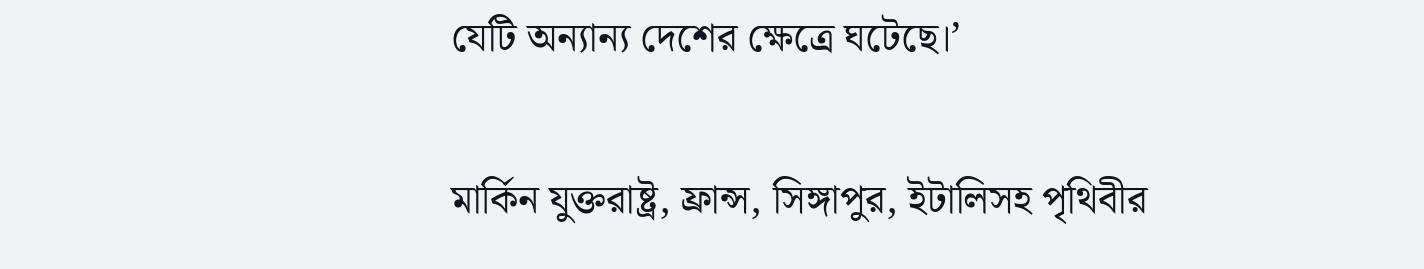যেটি অন্যান্য দেশের ক্ষেত্রে ঘটেছে।’

মার্কিন যুক্তরাষ্ট্র, ফ্রান্স, সিঙ্গাপুর, ইটালিসহ পৃথিবীর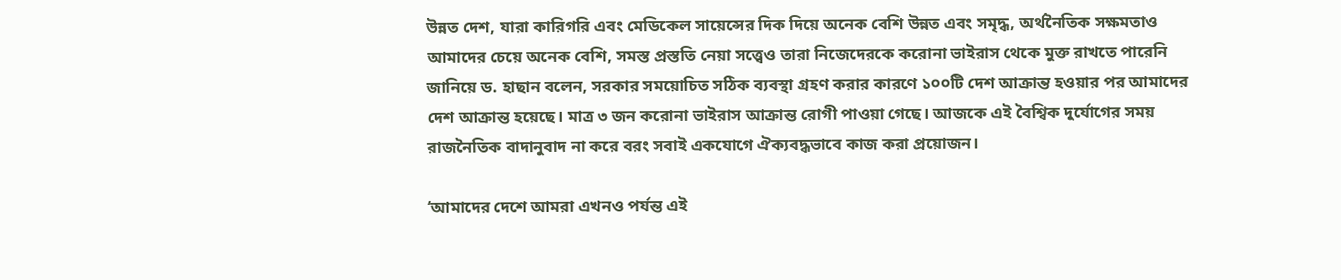উন্নত দেশ, যারা কারিগরি এবং মেডিকেল সায়েন্সের দিক দিয়ে অনেক বেশি উন্নত এবং সমৃদ্ধ, অর্থনৈতিক সক্ষমতাও আমাদের চেয়ে অনেক বেশি, সমস্ত প্রস্ততি নেয়া সত্ত্বেও তারা নিজেদেরকে করোনা ভাইরাস থেকে মুক্ত রাখতে পারেনি জানিয়ে ড. হাছান বলেন, সরকার সময়োচিত সঠিক ব্যবস্থা গ্রহণ করার কারণে ১০০টি দেশ আক্রান্ত হওয়ার পর আমাদের দেশ আক্রান্ত হয়েছে। মাত্র ৩ জন করোনা ভাইরাস আক্রান্ত রোগী পাওয়া গেছে। আজকে এই বৈশ্বিক দুর্যোগের সময় রাজনৈতিক বাদানুবাদ না করে বরং সবাই একযোগে ঐক্যবদ্ধভাবে কাজ করা প্রয়োজন।

‘আমাদের দেশে আমরা এখনও পর্যন্ত এই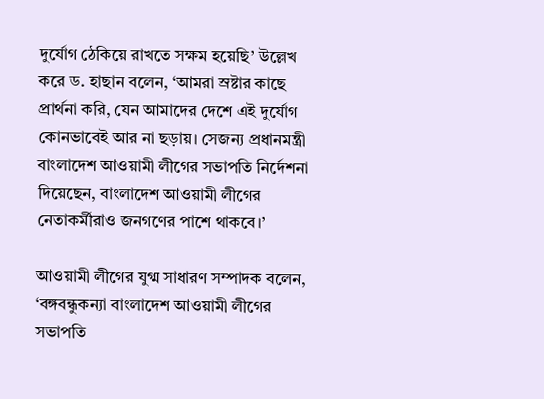দুর্যোগ ঠেকিয়ে রাখতে সক্ষম হয়েছি’ উল্লেখ করে ড. হাছান বলেন, ‘আমরা স্রষ্টার কাছে প্রার্থনা করি, যেন আমাদের দেশে এই দুর্যোগ কোনভাবেই আর না ছড়ায়। সেজন্য প্রধানমন্ত্রী বাংলাদেশ আওয়ামী লীগের সভাপতি নির্দেশনা দিয়েছেন, বাংলাদেশ আওয়ামী লীগের নেতাকর্মীরাও জনগণের পাশে থাকবে।’

আওয়ামী লীগের যুগ্ম সাধারণ সম্পাদক বলেন, ‘বঙ্গবন্ধুকন্যা বাংলাদেশ আওয়ামী লীগের সভাপতি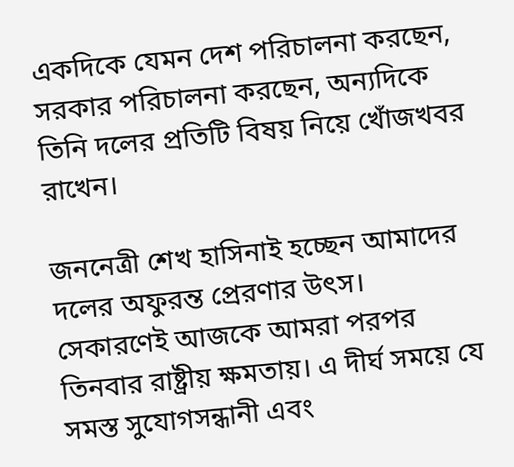একদিকে যেমন দেশ পরিচালনা করছেন, সরকার পরিচালনা করছেন, অন্যদিকে তিনি দলের প্রতিটি বিষয় নিয়ে খোঁজখবর রাখেন।

জননেত্রী শেখ হাসিনাই হচ্ছেন আমাদের দলের অফুরন্ত প্রেরণার উৎস। সেকারণেই আজকে আমরা পরপর তিনবার রাষ্ট্রীয় ক্ষমতায়। এ দীর্ঘ সময়ে যে সমস্ত সুযোগসন্ধানী এবং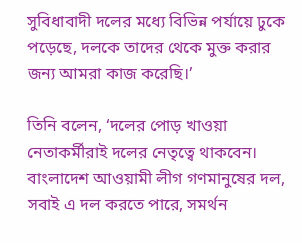সুবিধাবাদী দলের মধ্যে বিভিন্ন পর্যায়ে ঢুকে পড়েছে, দলকে তাদের থেকে মুক্ত করার জন্য আমরা কাজ করেছি।’

তিনি বলেন, ‘দলের পোড় খাওয়া নেতাকর্মীরাই দলের নেতৃত্বে থাকবেন। বাংলাদেশ আওয়ামী লীগ গণমানুষের দল, সবাই এ দল করতে পারে, সমর্থন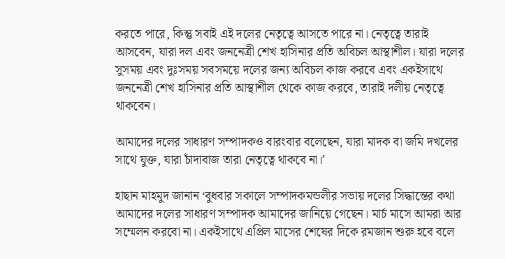করতে পারে, কিন্তু সবাই এই দলের নেতৃত্বে আসতে পারে না। নেতৃত্বে তারাই আসবেন, যারা দল এবং জননেত্রী শেখ হাসিনার প্রতি অবিচল আস্থাশীল। যারা দলের সুসময় এবং দুঃসময় সবসময়ে দলের জন্য অবিচল কাজ করবে এবং একইসাথে জননেত্রী শেখ হাসিনার প্রতি আস্থাশীল থেকে কাজ করবে, তারাই দলীয় নেতৃত্বে থাকবেন।

আমাদের দলের সাধারণ সম্পাদকও বারংবার বলেছেন, যারা মাদক বা জমি দখলের সাথে যুক্ত, যারা চাঁদাবাজ তারা নেতৃত্বে থাকবে না।’

হাছান মাহমুদ জানান ‘বুধবার সকালে সম্পাদকমন্ডলীর সভায় দলের সিদ্ধান্তের কথা আমাদের দলের সাধারণ সম্পাদক আমাদের জানিয়ে গেছেন। মার্চ মাসে আমরা আর সম্মেলন করবো না। একইসাথে এপ্রিল মাসের শেষের দিকে রমজান শুরু হবে বলে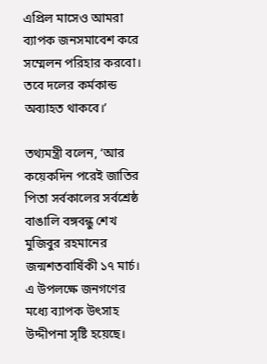এপ্রিল মাসেও আমরা ব্যাপক জনসমাবেশ করে সম্মেলন পরিহার করবো। তবে দলের কর্মকান্ড অব্যাহত থাকবে।’

তথ্যমন্ত্রী বলেন, ‘আর কয়েকদিন পরেই জাতির পিতা সর্বকালের সর্বশ্রেষ্ঠ বাঙালি বঙ্গবন্ধু শেখ মুজিবুর রহমানের জন্মশতবার্ষিকী ১৭ মার্চ। এ উপলক্ষে জনগণের মধ্যে ব্যাপক উৎসাহ উদ্দীপনা সৃষ্টি হয়েছে।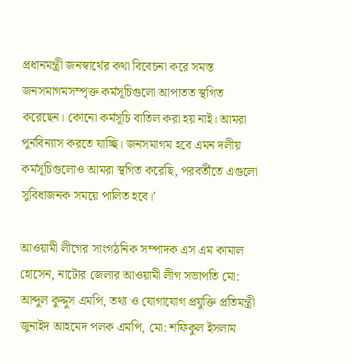প্রধানমন্ত্রী জনস্বার্থের কথা বিবেচনা করে সমস্ত জনসমাগমসম্পৃক্ত কর্মসূচিগুলো আপাতত স্থগিত করেছেন। কোনো কর্মসূচি বাতিল করা হয় নাই। আমরা পুর্নবিন্যাস করতে যাচ্ছি। জনসমাগম হবে এমন দলীয় কর্মসূচিগুলোও আমরা স্থগিত করেছি, পরবর্তীতে এগুলো সুবিধাজনক সময়ে পালিত হবে।’

আওয়ামী লীগের সাংগঠনিক সম্পাদক এস এম কামাল হোসেন, নাটোর জেলার আওয়ামী লীগ সভাপতি মো: আব্দুল কুদ্দুস এমপি, তথ্য ও যোগাযোগ প্রযুক্তি প্রতিমন্ত্রী জুনাইদ আহমেদ পলক এমপি, মো: শফিকুল ইসলাম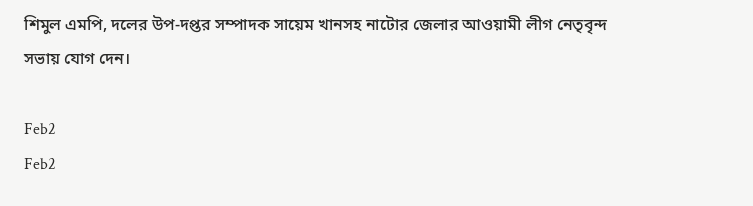শিমুল এমপি, দলের উপ-দপ্তর সম্পাদক সায়েম খানসহ নাটোর জেলার আওয়ামী লীগ নেতৃবৃন্দ সভায় যোগ দেন।

Feb2
Feb2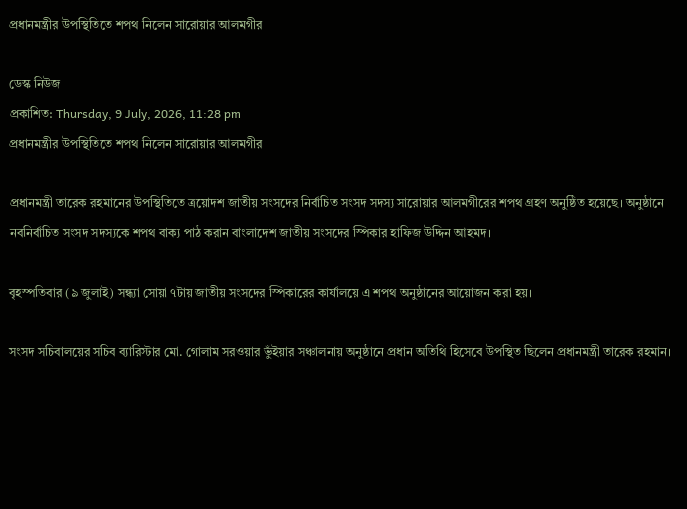প্রধানমন্ত্রীর উপস্থিতিতে শপথ নিলেন সারোয়ার আলমগীর

ডেস্ক নিউজ
প্রকাশিত: Thursday, 9 July, 2026, 11:28 pm
প্রধানমন্ত্রীর উপস্থিতিতে শপথ নিলেন সারোয়ার আলমগীর

প্রধানমন্ত্রী তারেক রহমানের উপস্থিতিতে ত্রয়োদশ জাতীয় সংসদের নির্বাচিত সংসদ সদস্য সারোয়ার আলমগীরের শপথ গ্রহণ অনুষ্ঠিত হয়েছে। অনুষ্ঠানে নবনির্বাচিত সংসদ সদস্যকে শপথ বাক্য পাঠ করান বাংলাদেশ জাতীয় সংসদের স্পিকার হাফিজ উদ্দিন আহমদ।

বৃহস্পতিবার (৯ জুলাই) সন্ধ্যা সোয়া ৭টায় জাতীয় সংসদের স্পিকারের কার্যালয়ে এ শপথ অনুষ্ঠানের আয়োজন করা হয়।

সংসদ সচিবালয়ের সচিব ব্যারিস্টার মো. গোলাম সরওয়ার ভুঁইয়ার সঞ্চালনায় অনুষ্ঠানে প্রধান অতিথি হিসেবে উপস্থিত ছিলেন প্রধানমন্ত্রী তারেক রহমান।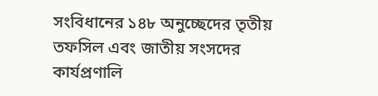সংবিধানের ১৪৮ অনুচ্ছেদের তৃতীয় তফসিল এবং জাতীয় সংসদের কার্যপ্রণালি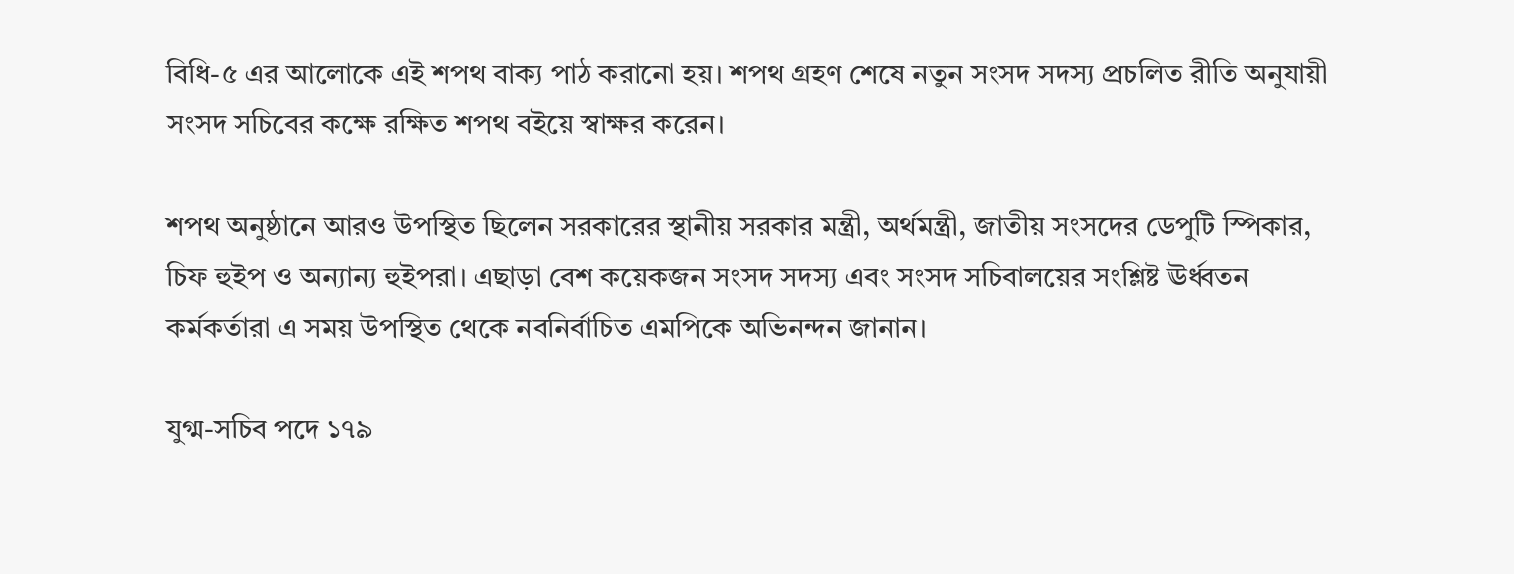বিধি-৫ এর আলোকে এই শপথ বাক্য পাঠ করানো হয়। শপথ গ্রহণ শেষে নতুন সংসদ সদস্য প্রচলিত রীতি অনুযায়ী সংসদ সচিবের কক্ষে রক্ষিত শপথ বইয়ে স্বাক্ষর করেন।

শপথ অনুষ্ঠানে আরও উপস্থিত ছিলেন সরকারের স্থানীয় সরকার মন্ত্রী, অর্থমন্ত্রী, জাতীয় সংসদের ডেপুটি স্পিকার, চিফ হুইপ ও অন্যান্য হুইপরা। এছাড়া বেশ কয়েকজন সংসদ সদস্য এবং সংসদ সচিবালয়ের সংশ্লিষ্ট ঊর্ধ্বতন কর্মকর্তারা এ সময় উপস্থিত থেকে নবনির্বাচিত এমপিকে অভিনন্দন জানান।

যুগ্ম-সচিব পদে ১৭৯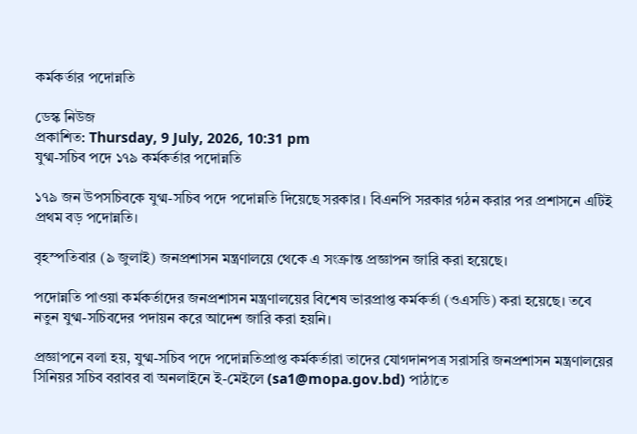কর্মকর্তার পদোন্নতি

ডেস্ক নিউজ
প্রকাশিত: Thursday, 9 July, 2026, 10:31 pm
যুগ্ম-সচিব পদে ১৭৯ কর্মকর্তার পদোন্নতি

১৭৯ জন উপসচিবকে যুগ্ম-সচিব পদে পদোন্নতি দিয়েছে সরকার। বিএনপি সরকার গঠন করার পর প্রশাসনে এটিই প্রথম বড় পদোন্নতি।

বৃহস্পতিবার (৯ জুলাই) জনপ্রশাসন মন্ত্রণালয়ে থেকে এ সংক্রান্ত প্রজ্ঞাপন জারি করা হয়েছে।

পদোন্নতি পাওয়া কর্মকর্তাদের জনপ্রশাসন মন্ত্রণালয়ের বিশেষ ভারপ্রাপ্ত কর্মকর্তা (ওএসডি) করা হয়েছে। তবে নতুন যুগ্ম-সচিবদের পদায়ন করে আদেশ জারি করা হয়নি।

প্রজ্ঞাপনে বলা হয়, যুগ্ম-সচিব পদে পদোন্নতিপ্রাপ্ত কর্মকর্তারা তাদের যোগদানপত্র সরাসরি জনপ্রশাসন মন্ত্রণালয়ের সিনিয়র সচিব বরাবর বা অনলাইনে ই-মেইলে (sa1@mopa.gov.bd) পাঠাতে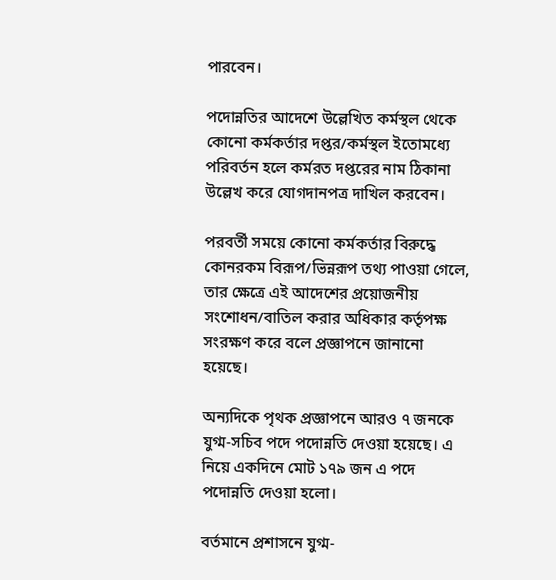পারবেন।

পদোন্নতির আদেশে উল্লেখিত কর্মস্থল থেকে কোনো কর্মকর্তার দপ্তর/কর্মস্থল ইতোমধ্যে পরিবর্তন হলে কর্মরত দপ্তরের নাম ঠিকানা উল্লেখ করে যোগদানপত্র দাখিল করবেন।

পরবর্তী সময়ে কোনো কর্মকর্তার বিরুদ্ধে কোনরকম বিরূপ/ভিন্নরূপ তথ্য পাওয়া গেলে, তার ক্ষেত্রে এই আদেশের প্রয়োজনীয় সংশোধন/বাতিল করার অধিকার কর্তৃপক্ষ সংরক্ষণ করে বলে প্রজ্ঞাপনে জানানো হয়েছে।

অন্যদিকে পৃথক প্রজ্ঞাপনে আরও ৭ জনকে যুগ্ম-সচিব পদে পদোন্নতি দেওয়া হয়েছে। এ নিয়ে একদিনে মোট ১৭৯ জন এ পদে পদোন্নতি দেওয়া হলো।

বর্তমানে প্রশাসনে যুগ্ম-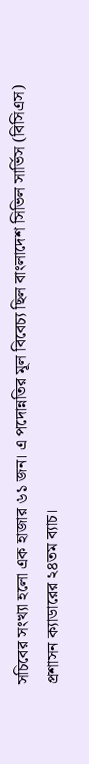সচিবের সংখ্যা হলো এক হাজার ৬১ জন। এ পদোন্নতির মূল বিবেচ্য ছিল বাংলাদেশ সিভিল সার্ভিস (বিসিএস) প্রশাসন ক্যাডারের ২৪তম ব্যাচ।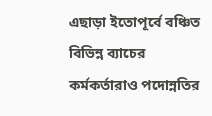এছাড়া ইতোপূর্বে বঞ্চিত বিভিন্ন ব্যাচের কর্মকর্তারাও পদোন্নতির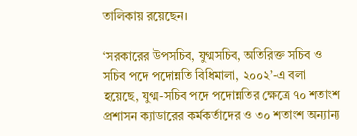তালিকায় রয়েছেন।

‘সরকারের উপসচিব, যুগ্মসচিব, অতিরিক্ত সচিব ও সচিব পদে পদোন্নতি বিধিমালা, ২০০২’-এ বলা হয়েছে, যুগ্ম-সচিব পদে পদোন্নতির ক্ষেত্রে ৭০ শতাংশ প্রশাসন ক্যাডারের কর্মকর্তাদের ও ৩০ শতাংশ অন্যান্য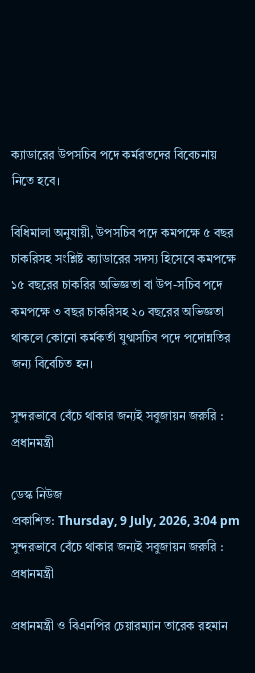ক্যাডারের উপসচিব পদে কর্মরতদের বিবেচনায় নিতে হবে।

বিধিমালা অনুযায়ী, উপসচিব পদে কমপক্ষে ৫ বছর চাকরিসহ সংশ্লিষ্ট ক্যাডারের সদস্য হিসেবে কমপক্ষে ১৫ বছরের চাকরির অভিজ্ঞতা বা উপ-সচিব পদে কমপক্ষে ৩ বছর চাকরিসহ ২০ বছরের অভিজ্ঞতা থাকলে কোনো কর্মকর্তা যুগ্মসচিব পদে পদোন্নতির জন্য বিবেচিত হন।

সুন্দরভাবে বেঁচে থাকার জন্যই সবুজায়ন জরুরি : প্রধানমন্ত্রী

ডেস্ক নিউজ
প্রকাশিত: Thursday, 9 July, 2026, 3:04 pm
সুন্দরভাবে বেঁচে থাকার জন্যই সবুজায়ন জরুরি : প্রধানমন্ত্রী

প্রধানমন্ত্রী ও বিএনপির চেয়ারম্যান তারেক রহমান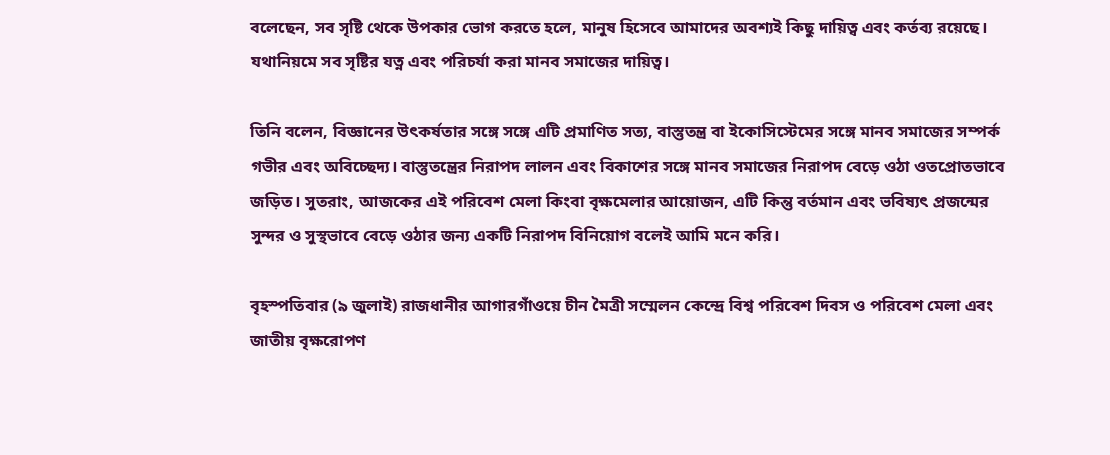বলেছেন, সব সৃষ্টি থেকে উপকার ভোগ করতে হলে, মানুষ হিসেবে আমাদের অবশ্যই কিছু দায়িত্ব এবং কর্তব্য রয়েছে। যথানিয়মে সব সৃষ্টির যত্ন এবং পরিচর্যা করা মানব সমাজের দায়িত্ব।

তিনি বলেন, বিজ্ঞানের উৎকর্ষতার সঙ্গে সঙ্গে এটি প্রমাণিত সত্য, বাস্তুতন্ত্র বা ইকোসিস্টেমের সঙ্গে মানব সমাজের সম্পর্ক গভীর এবং অবিচ্ছেদ্য। বাস্তুতন্ত্রের নিরাপদ লালন এবং বিকাশের সঙ্গে মানব সমাজের নিরাপদ বেড়ে ওঠা ওতপ্রোতভাবে জড়িত। সুতরাং, আজকের এই পরিবেশ মেলা কিংবা বৃক্ষমেলার আয়োজন, এটি কিন্তু বর্তমান এবং ভবিষ্যৎ প্রজন্মের সুন্দর ও সুস্থভাবে বেড়ে ওঠার জন্য একটি নিরাপদ বিনিয়োগ বলেই আমি মনে করি।

বৃহস্পতিবার (৯ জুলাই) রাজধানীর আগারগাঁওয়ে চীন মৈত্রী সম্মেলন কেন্দ্রে বিশ্ব পরিবেশ দিবস ও পরিবেশ মেলা এবং জাতীয় বৃক্ষরোপণ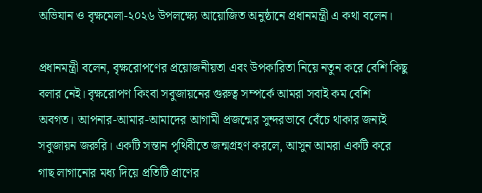অভিযান ও বৃক্ষমেলা-২০২৬ উপলক্ষ্যে আয়োজিত অনুষ্ঠানে প্রধানমন্ত্রী এ কথা বলেন।

প্রধানমন্ত্রী বলেন, বৃক্ষরোপণের প্রয়োজনীয়তা এবং উপকারিতা নিয়ে নতুন করে বেশি কিছু বলার নেই। বৃক্ষরোপণ কিংবা সবুজায়নের গুরুত্ব সম্পর্কে আমরা সবাই কম বেশি অবগত। আপনার-আমার-আমাদের আগামী প্রজন্মের সুন্দরভাবে বেঁচে থাকার জন্যই সবুজায়ন জরুরি। একটি সন্তান পৃথিবীতে জন্মগ্রহণ করলে, আসুন আমরা একটি করে গাছ লাগানোর মধ্য দিয়ে প্রতিটি প্রাণের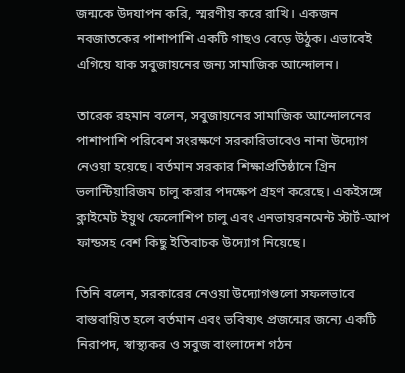জন্মকে উদযাপন করি, স্মরণীয় করে রাখি। একজন নবজাতকের পাশাপাশি একটি গাছও বেড়ে উঠুক। এভাবেই এগিয়ে যাক সবুজায়নের জন্য সামাজিক আন্দোলন।

তারেক রহমান বলেন, সবুজায়নের সামাজিক আন্দোলনের পাশাপাশি পরিবেশ সংরক্ষণে সরকারিভাবেও নানা উদ্যোগ নেওয়া হয়েছে। বর্তমান সরকার শিক্ষাপ্রতিষ্ঠানে গ্রিন ভলান্টিয়ারিজম চালু করার পদক্ষেপ গ্রহণ করেছে। একইসঙ্গে ক্লাইমেট ইয়ুথ ফেলোশিপ চালু এবং এনভায়রনমেন্ট স্টার্ট-আপ ফান্ডসহ বেশ কিছু ইতিবাচক উদ্যোগ নিয়েছে।

তিনি বলেন, সরকারের নেওয়া উদ্যোগগুলো সফলভাবে বাস্তবায়িত হলে বর্তমান এবং ভবিষ্যৎ প্রজন্মের জন্যে একটি নিরাপদ, স্বাস্থ্যকর ও সবুজ বাংলাদেশ গঠন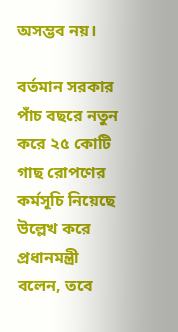অসম্ভব নয়।

বর্তমান সরকার পাঁচ বছরে নতুন করে ২৫ কোটি গাছ রোপণের কর্মসূচি নিয়েছে উল্লেখ করে প্রধানমন্ত্রী বলেন, তবে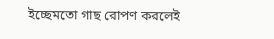ইচ্ছেমতো গাছ রোপণ করলেই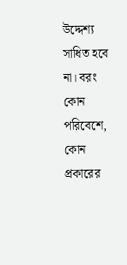উদ্দেশ্য সাধিত হবে না। বরং কোন পরিবেশে, কোন প্রকারের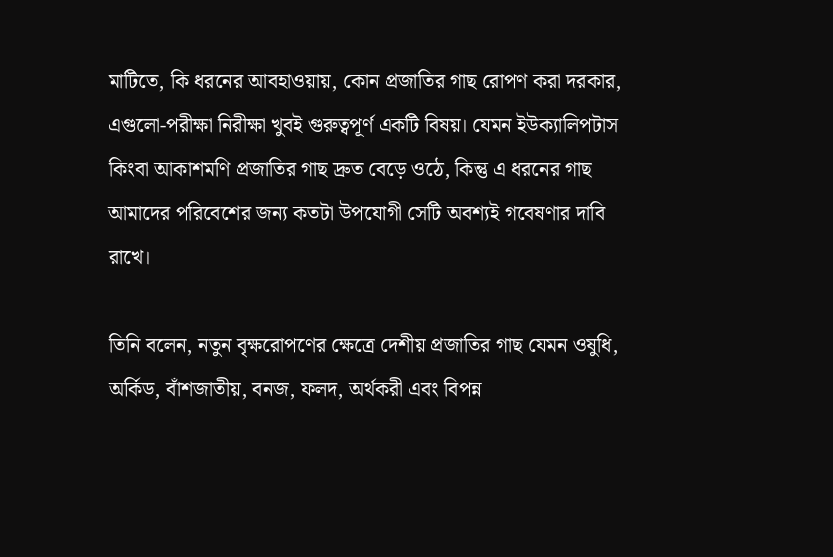মাটিতে, কি ধরনের আবহাওয়ায়, কোন প্রজাতির গাছ রোপণ করা দরকার, এগুলো-পরীক্ষা নিরীক্ষা খুবই গুরুত্বপূর্ণ একটি বিষয়। যেমন ইউক্যালিপটাস কিংবা আকাশমণি প্রজাতির গাছ দ্রুত বেড়ে ওঠে, কিন্তু এ ধরনের গাছ আমাদের পরিবেশের জন্য কতটা উপযোগী সেটি অবশ্যই গবেষণার দাবি রাখে।

তিনি বলেন, নতুন বৃক্ষরোপণের ক্ষেত্রে দেশীয় প্রজাতির গাছ যেমন ওষুধি, অর্কিড, বাঁশজাতীয়, বনজ, ফলদ, অর্থকরী এবং বিপন্ন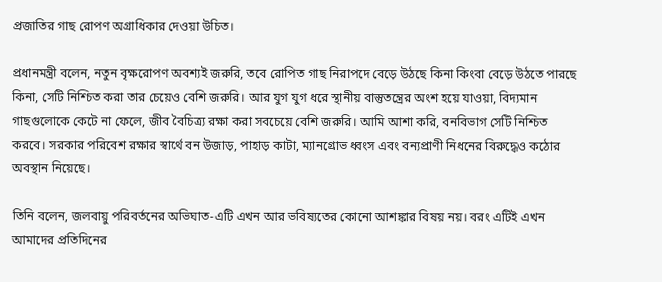প্রজাতির গাছ রোপণ অগ্রাধিকার দেওয়া উচিত।

প্রধানমন্ত্রী বলেন, নতুন বৃক্ষরোপণ অবশ্যই জরুরি, তবে রোপিত গাছ নিরাপদে বেড়ে উঠছে কিনা কিংবা বেড়ে উঠতে পারছে কিনা, সেটি নিশ্চিত করা তার চেয়েও বেশি জরুরি। আর যুগ যুগ ধরে স্থানীয় বাস্তুতন্ত্রের অংশ হয়ে যাওয়া, বিদ্যমান গাছগুলোকে কেটে না ফেলে, জীব বৈচিত্র্য রক্ষা করা সবচেয়ে বেশি জরুরি। আমি আশা করি, বনবিভাগ সেটি নিশ্চিত করবে। সরকার পরিবেশ রক্ষার স্বার্থে বন উজাড়, পাহাড় কাটা, ম্যানগ্রোভ ধ্বংস এবং বন্যপ্রাণী নিধনের বিরুদ্ধেও কঠোর অবস্থান নিয়েছে।

তিনি বলেন, জলবায়ু পরিবর্তনের অভিঘাত-এটি এখন আর ভবিষ্যতের কোনো আশঙ্কার বিষয় নয়। বরং এটিই এখন আমাদের প্রতিদিনের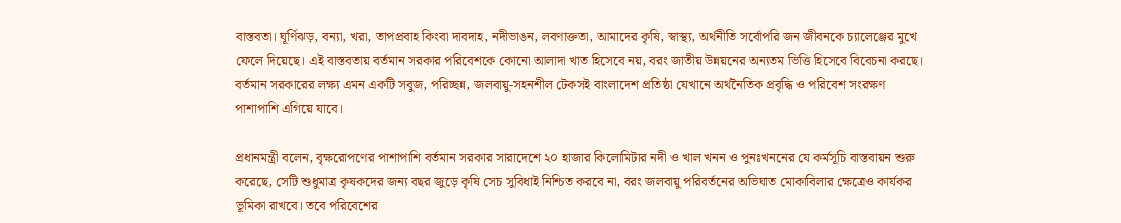বাস্তবতা। ঘূর্ণিঝড়, বন্যা, খরা, তাপপ্রবাহ কিংবা দাবদাহ, নদীভাঙন, লবণাক্ততা, আমাদের কৃষি, স্বাস্থ্য, অর্থনীতি সর্বোপরি জন জীবনকে চ্যালেঞ্জের মুখে ফেলে দিয়েছে। এই বাস্তবতায় বর্তমান সরকার পরিবেশকে কোনো আলাদা খাত হিসেবে নয়, বরং জাতীয় উন্নয়নের অন্যতম ভিত্তি হিসেবে বিবেচনা করছে। বর্তমান সরকারের লক্ষ্য এমন একটি সবুজ, পরিচ্ছন্ন, জলবায়ু-সহনশীল টেকসই বাংলাদেশ প্রতিষ্ঠা যেখানে অর্থনৈতিক প্রবৃদ্ধি ও পরিবেশ সংরক্ষণ পাশাপাশি এগিয়ে যাবে।

প্রধানমন্ত্রী বলেন, বৃক্ষরোপণের পাশাপাশি বর্তমান সরকার সারাদেশে ২০ হাজার কিলোমিটার নদী ও খাল খনন ও পুনঃখননের যে কর্মসূচি বাস্তবায়ন শুরু করেছে, সেটি শুধুমাত্র কৃষকদের জন্য বছর জুড়ে কৃষি সেচ সুবিধাই নিশ্চিত করবে না, বরং জলবায়ু পরিবর্তনের অভিঘাত মোকাবিলার ক্ষেত্রেও কার্যকর ভূমিকা রাখবে। তবে পরিবেশের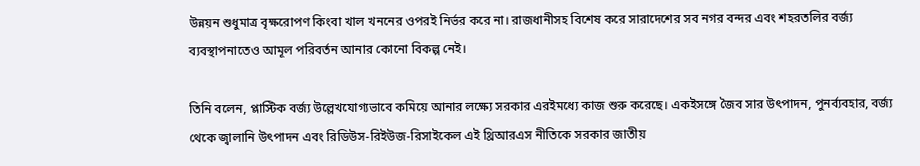উন্নয়ন শুধুমাত্র বৃক্ষরোপণ কিংবা খাল খননের ওপরই নির্ভর করে না। রাজধানীসহ বিশেষ করে সারাদেশের সব নগর বন্দর এবং শহরতলির বর্জ্য ব্যবস্থাপনাতেও আমূল পরিবর্তন আনার কোনো বিকল্প নেই।

তিনি বলেন, প্লাস্টিক বর্জ্য উল্লেখযোগ্যভাবে কমিয়ে আনার লক্ষ্যে সরকার এরইমধ্যে কাজ শুরু করেছে। একইসঙ্গে জৈব সার উৎপাদন, পুনর্ব্যবহার, বর্জ্য থেকে জ্বালানি উৎপাদন এবং রিডিউস-রিইউজ-রিসাইকেল এই থ্রিআরএস নীতিকে সরকার জাতীয়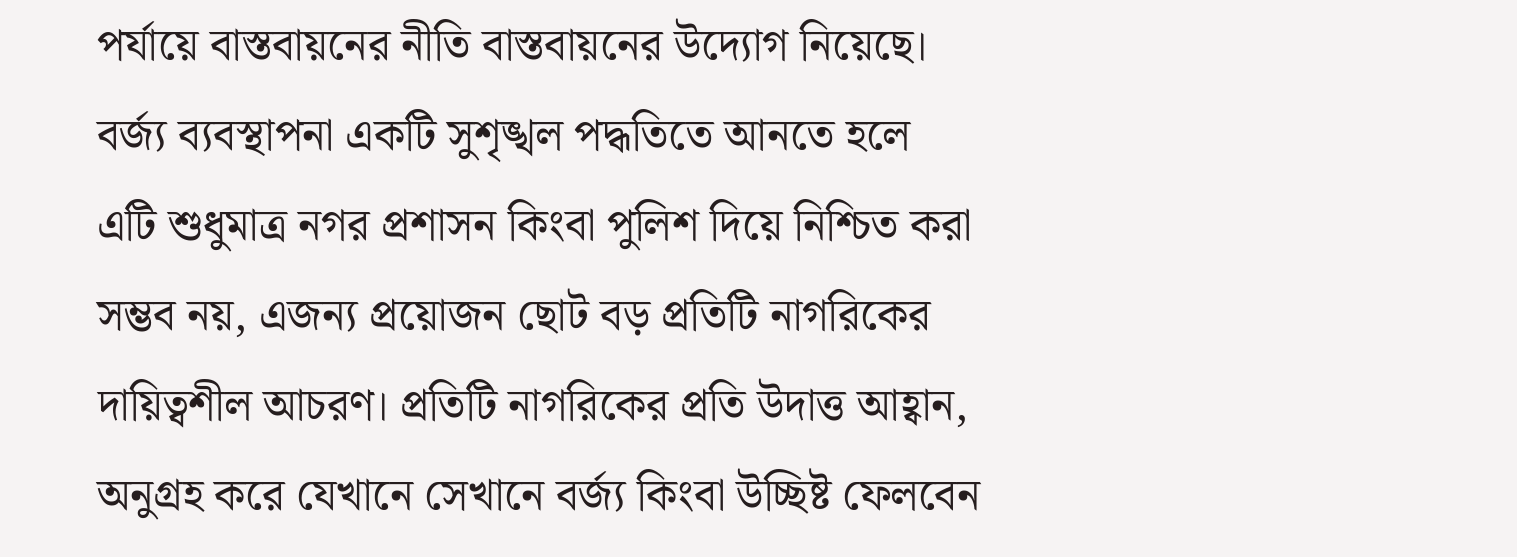পর্যায়ে বাস্তবায়নের নীতি বাস্তবায়নের উদ্যোগ নিয়েছে। বর্জ্য ব্যবস্থাপনা একটি সুশৃঙ্খল পদ্ধতিতে আনতে হলে এটি শুধুমাত্র নগর প্রশাসন কিংবা পুলিশ দিয়ে নিশ্চিত করা সম্ভব নয়, এজন্য প্রয়োজন ছোট বড় প্রতিটি নাগরিকের দায়িত্বশীল আচরণ। প্রতিটি নাগরিকের প্রতি উদাত্ত আহ্বান, অনুগ্রহ করে যেখানে সেখানে বর্জ্য কিংবা উচ্ছিষ্ট ফেলবেন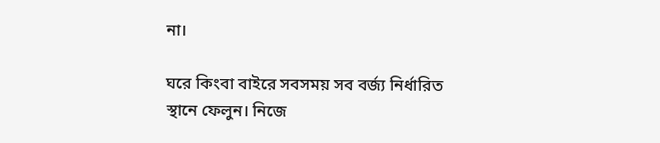না।

ঘরে কিংবা বাইরে সবসময় সব বর্জ্য নির্ধারিত স্থানে ফেলুন। নিজে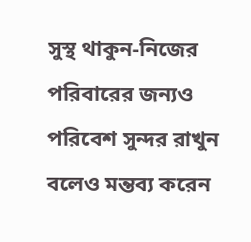সুস্থ থাকুন-নিজের পরিবারের জন্যও পরিবেশ সুন্দর রাখুন বলেও মন্তব্য করেন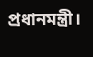প্রধানমন্ত্রী।